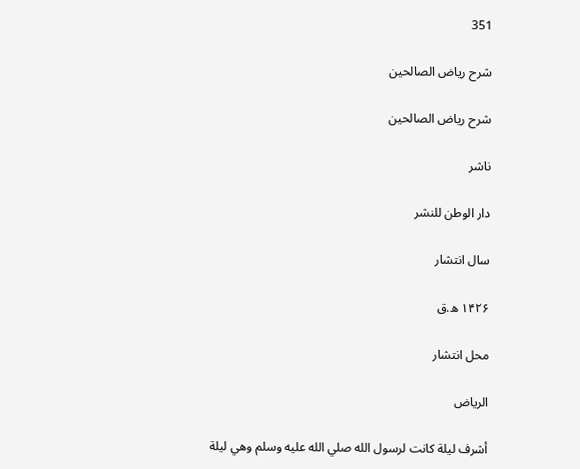351

شرح رياض الصالحين

شرح رياض الصالحين

ناشر

دار الوطن للنشر

سال انتشار

۱۴۲۶ ه.ق

محل انتشار

الرياض

أشرف ليلة كانت لرسول الله صلي الله عليه وسلم وهي ليلة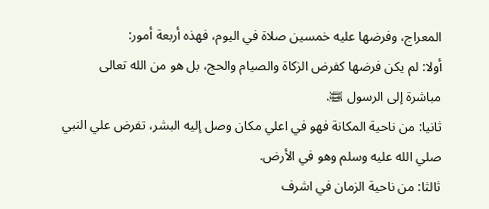المعراج، وفرضها عليه خمسين صلاة في اليوم، فهذه أربعة أمور:
أولا: لم يكن فرضها كفرض الزكاة والصيام والحج، بل هو من الله تعالى مباشرة إلى الرسول ﵊.
ثانيا: من ناحية المكانة فهو في اعلي مكان وصل إليه البشر، تفرض علي النبي صلي الله عليه وسلم وهو في الأرض.
ثالثا: من ناحية الزمان في اشرف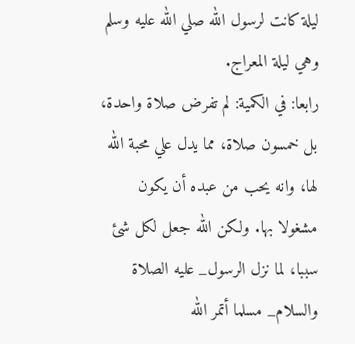ليلة كانت لرسول الله صلي الله عليه وسلم وهي ليلة المعراج.
رابعا: في الكمية: لم تفرض صلاة واحدة، بل خمسون صلاة، مما يدل علي محبة الله لها، وانه يحب من عبده أن يكون مشغولا بها. ولكن الله جعل لكل شئ سببا، لما نزل الرسول_ عليه الصلاة والسلام_ مسلما أتمر الله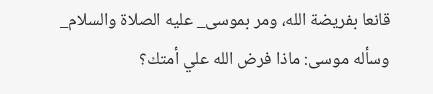قانعا بفريضة الله، ومر بموسى_ عليه الصلاة والسلام_ وسأله موسى: ماذا فرض الله علي أمتك؟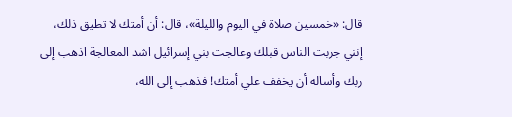قال: «خمسين صلاة في اليوم والليلة»، قال: أن أمتك لا تطيق ذلك، إنني جربت الناس قبلك وعالجت بني إسرائيل اشد المعالجة اذهب إلى ربك وأساله أن يخفف علي أمتك! فذهب إلى الله،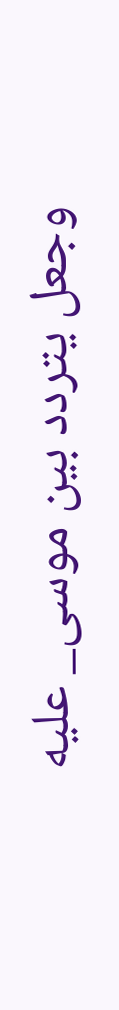وجعل يتردد بين موسى_ عليه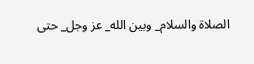الصلاة والسلام_ وبين الله_ عز وجل_ حتى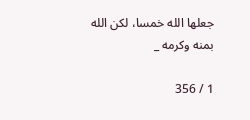جعلها الله خمسا، لكن الله بمنه وكرمه _

1 / 356